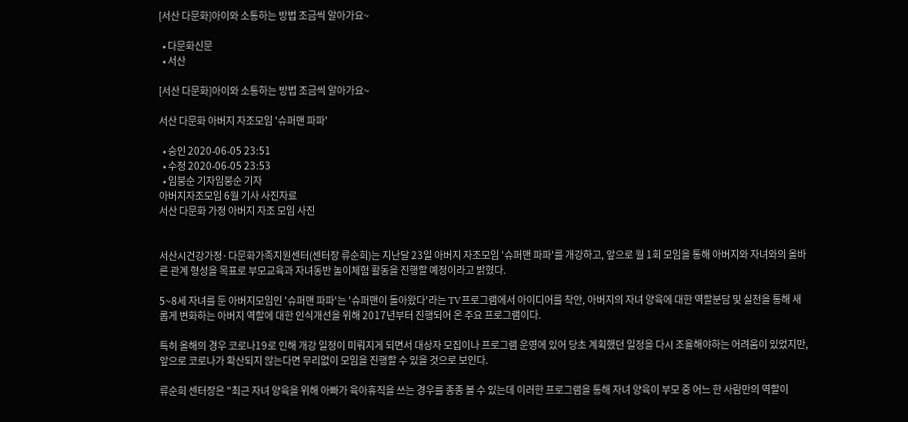[서산 다문화]아이와 소통하는 방법 조금씩 알아가요~

  • 다문화신문
  • 서산

[서산 다문화]아이와 소통하는 방법 조금씩 알아가요~

서산 다문화 아버지 자조모임 '슈퍼맨 파파'

  • 승인 2020-06-05 23:51
  • 수정 2020-06-05 23:53
  • 임붕순 기자임붕순 기자
아버지자조모임 6월 기사 사진자료
서산 다문화 가정 아버지 자조 모임 사진


서산시건강가정·다문화가족지원센터(센터장 류순희)는 지난달 23일 아버지 자조모임 '슈퍼맨 파파'를 개강하고, 앞으로 월 1회 모임을 통해 아버지와 자녀와의 올바른 관계 형성을 목표로 부모교육과 자녀동반 놀이체험 활동을 진행할 예정이라고 밝혔다.

5~8세 자녀를 둔 아버지모임인 '슈퍼맨 파파'는 '슈퍼맨이 돌아왔다'라는 TV프로그램에서 아이디어를 착안, 아버지의 자녀 양육에 대한 역할분담 및 실천을 통해 새롭게 변화하는 아버지 역할에 대한 인식개선을 위해 2017년부터 진행되어 온 주요 프로그램이다.

특히 올해의 경우 코로나19로 인해 개강 일정이 미뤄지게 되면서 대상자 모집이나 프로그램 운영에 있어 당초 계획했던 일정을 다시 조율해야하는 어려움이 있었지만, 앞으로 코로나가 확산되지 않는다면 무리없이 모임을 진행할 수 있을 것으로 보인다.

류순희 센터장은 "최근 자녀 양육을 위해 아빠가 육아휴직을 쓰는 경우를 종종 볼 수 있는데 이러한 프로그램을 통해 자녀 양육이 부모 중 어느 한 사람만의 역할이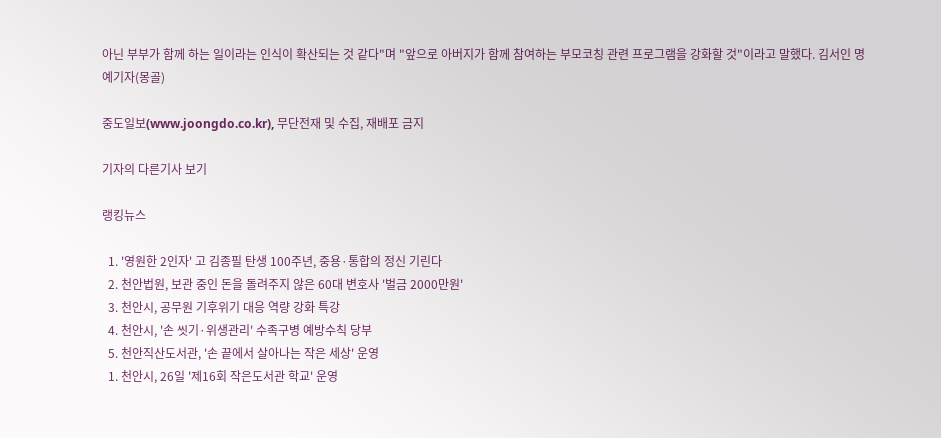아닌 부부가 함께 하는 일이라는 인식이 확산되는 것 같다"며 "앞으로 아버지가 함께 참여하는 부모코칭 관련 프로그램을 강화할 것"이라고 말했다. 김서인 명예기자(몽골)

중도일보(www.joongdo.co.kr), 무단전재 및 수집, 재배포 금지

기자의 다른기사 보기

랭킹뉴스

  1. '영원한 2인자' 고 김종필 탄생 100주년, 중용·통합의 정신 기린다
  2. 천안법원, 보관 중인 돈을 돌려주지 않은 60대 변호사 '벌금 2000만원'
  3. 천안시, 공무원 기후위기 대응 역량 강화 특강
  4. 천안시, '손 씻기·위생관리' 수족구병 예방수칙 당부
  5. 천안직산도서관, '손 끝에서 살아나는 작은 세상' 운영
  1. 천안시, 26일 '제16회 작은도서관 학교' 운영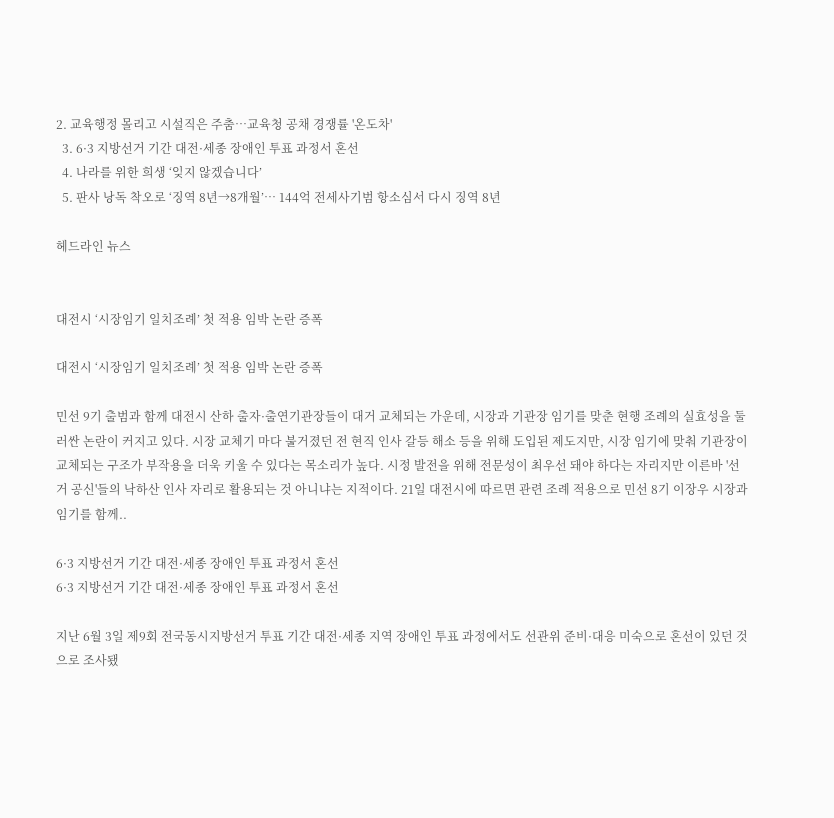2. 교육행정 몰리고 시설직은 주춤…교육청 공채 경쟁률 '온도차'
  3. 6·3 지방선거 기간 대전·세종 장애인 투표 과정서 혼선
  4. 나라를 위한 희생 ‘잊지 않겠습니다’
  5. 판사 낭독 착오로 ‘징역 8년→8개월’… 144억 전세사기범 항소심서 다시 징역 8년

헤드라인 뉴스


대전시 ‘시장임기 일치조례’ 첫 적용 임박 논란 증폭

대전시 ‘시장임기 일치조례’ 첫 적용 임박 논란 증폭

민선 9기 출범과 함께 대전시 산하 출자·출연기관장들이 대거 교체되는 가운데, 시장과 기관장 임기를 맞춘 현행 조례의 실효성을 둘러싼 논란이 커지고 있다. 시장 교체기 마다 불거졌던 전 현직 인사 갈등 해소 등을 위해 도입된 제도지만, 시장 임기에 맞춰 기관장이 교체되는 구조가 부작용을 더욱 키울 수 있다는 목소리가 높다. 시정 발전을 위해 전문성이 최우선 돼야 하다는 자리지만 이른바 '선거 공신'들의 낙하산 인사 자리로 활용되는 것 아니냐는 지적이다. 21일 대전시에 따르면 관련 조례 적용으로 민선 8기 이장우 시장과 임기를 함께..

6·3 지방선거 기간 대전·세종 장애인 투표 과정서 혼선
6·3 지방선거 기간 대전·세종 장애인 투표 과정서 혼선

지난 6월 3일 제9회 전국동시지방선거 투표 기간 대전·세종 지역 장애인 투표 과정에서도 선관위 준비·대응 미숙으로 혼선이 있던 것으로 조사됐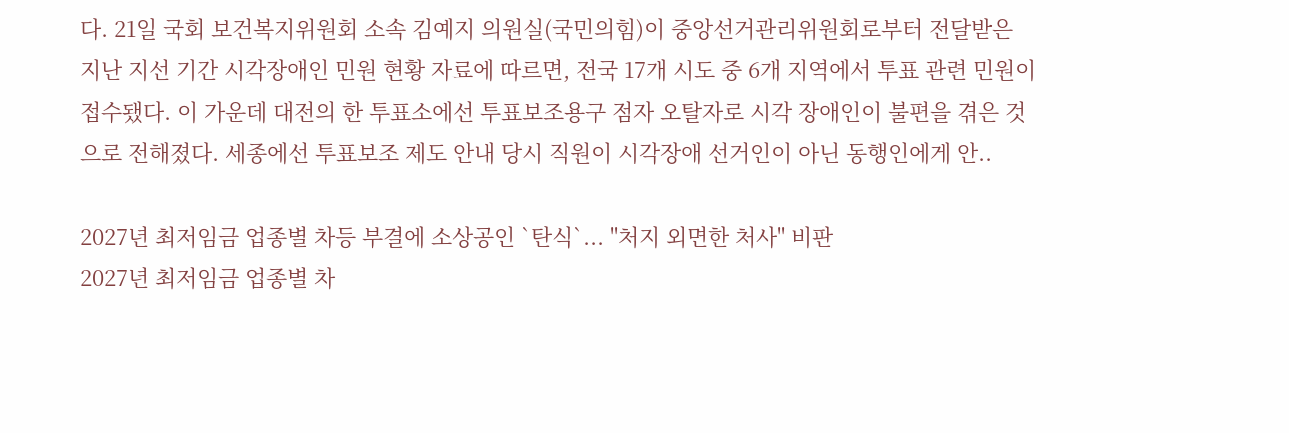다. 21일 국회 보건복지위원회 소속 김예지 의원실(국민의힘)이 중앙선거관리위원회로부터 전달받은 지난 지선 기간 시각장애인 민원 현황 자료에 따르면, 전국 17개 시도 중 6개 지역에서 투표 관련 민원이 접수됐다. 이 가운데 대전의 한 투표소에선 투표보조용구 점자 오탈자로 시각 장애인이 불편을 겪은 것으로 전해졌다. 세종에선 투표보조 제도 안내 당시 직원이 시각장애 선거인이 아닌 동행인에게 안..

2027년 최저임금 업종별 차등 부결에 소상공인 `탄식`... "처지 외면한 처사" 비판
2027년 최저임금 업종별 차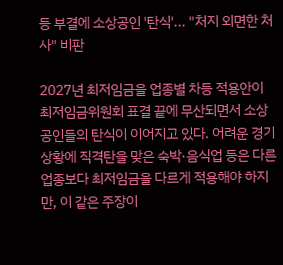등 부결에 소상공인 '탄식'... "처지 외면한 처사" 비판

2027년 최저임금을 업종별 차등 적용안이 최저임금위원회 표결 끝에 무산되면서 소상공인들의 탄식이 이어지고 있다. 어려운 경기 상황에 직격탄을 맞은 숙박·음식업 등은 다른 업종보다 최저임금을 다르게 적용해야 하지만, 이 같은 주장이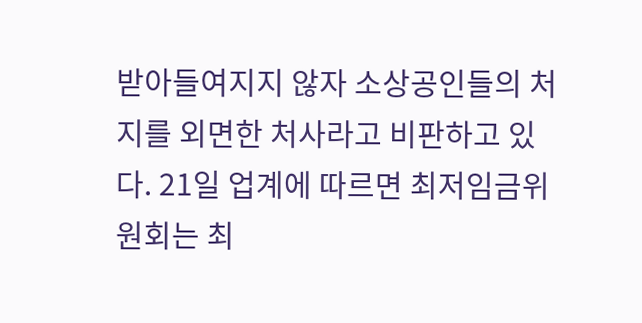받아들여지지 않자 소상공인들의 처지를 외면한 처사라고 비판하고 있다. 21일 업계에 따르면 최저임금위원회는 최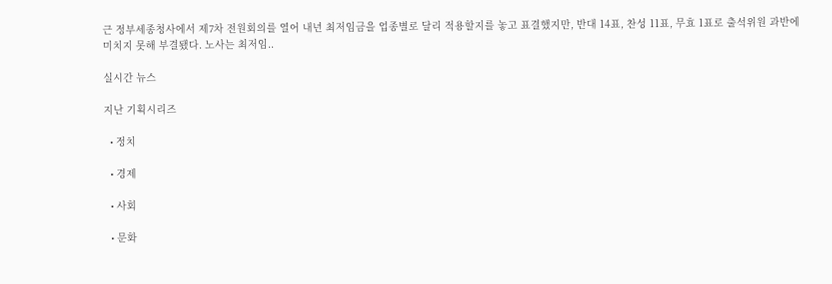근 정부세종청사에서 제7차 전원회의를 열어 내년 최저임금을 업종별로 달리 적용할지를 놓고 표결했지만, 반대 14표, 찬성 11표, 무효 1표로 출석위원 과반에 미치지 못해 부결됐다. 노사는 최저임..

실시간 뉴스

지난 기획시리즈

  • 정치

  • 경제

  • 사회

  • 문화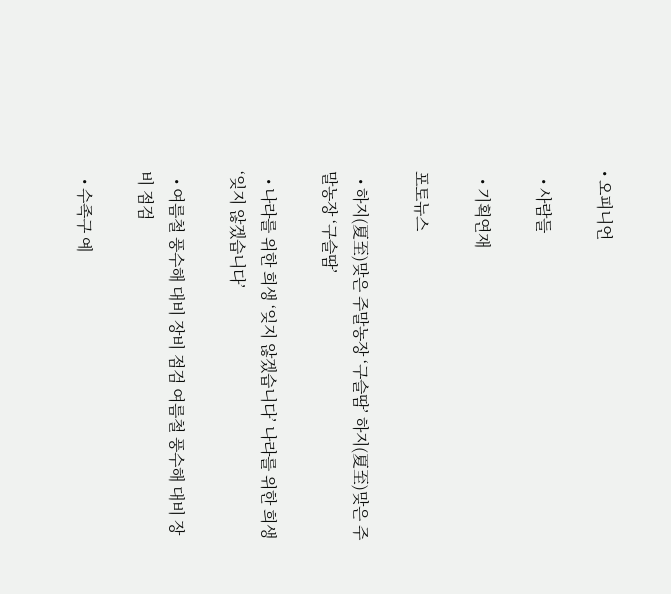• 오피니언

  • 사람들

  • 기획연재

포토뉴스

  • 하지(夏至)맞은 주말농장 ‘구슬땀’ 하지(夏至)맞은 주말농장 ‘구슬땀’

  • 나라를 위한 희생 ‘잊지 않겠습니다’ 나라를 위한 희생 ‘잊지 않겠습니다’

  • 여름철 풍수해 대비 장비 점검 여름철 풍수해 대비 장비 점검

  • 수족구 예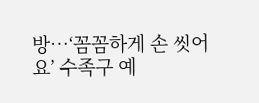방…‘꼼꼼하게 손 씻어요’ 수족구 예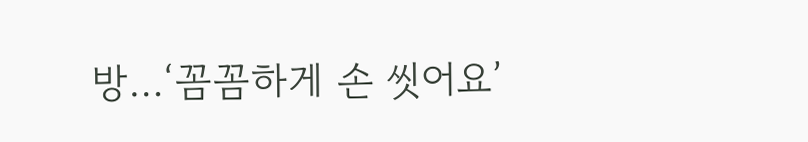방…‘꼼꼼하게 손 씻어요’